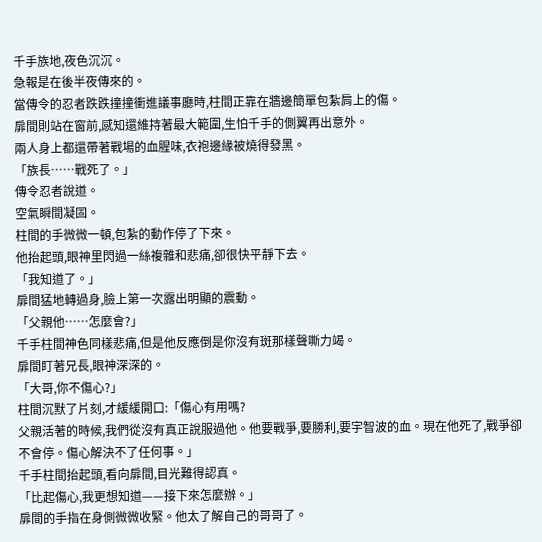千手族地,夜色沉沉。
急報是在後半夜傳來的。
當傳令的忍者跌跌撞撞衝進議事廳時,柱間正靠在牆邊簡單包紮肩上的傷。
扉間則站在窗前,感知還維持著最大範圍,生怕千手的側翼再出意外。
兩人身上都還帶著戰場的血腥味,衣袍邊緣被燒得發黑。
「族長……戰死了。」
傳令忍者說道。
空氣瞬間凝固。
柱間的手微微一頓,包紮的動作停了下來。
他抬起頭,眼神里閃過一絲複雜和悲痛,卻很快平靜下去。
「我知道了。」
扉間猛地轉過身,臉上第一次露出明顯的震動。
「父親他……怎麼會?」
千手柱間神色同樣悲痛,但是他反應倒是你沒有斑那樣聲嘶力竭。
扉間盯著兄長,眼神深深的。
「大哥,你不傷心?」
柱間沉默了片刻,才緩緩開口:「傷心有用嗎?
父親活著的時候,我們從沒有真正說服過他。他要戰爭,要勝利,要宇智波的血。現在他死了,戰爭卻不會停。傷心解決不了任何事。」
千手柱間抬起頭,看向扉間,目光難得認真。
「比起傷心,我更想知道——接下來怎麼辦。」
扉間的手指在身側微微收緊。他太了解自己的哥哥了。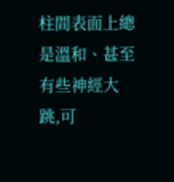柱間表面上總是溫和、甚至有些神經大跳,可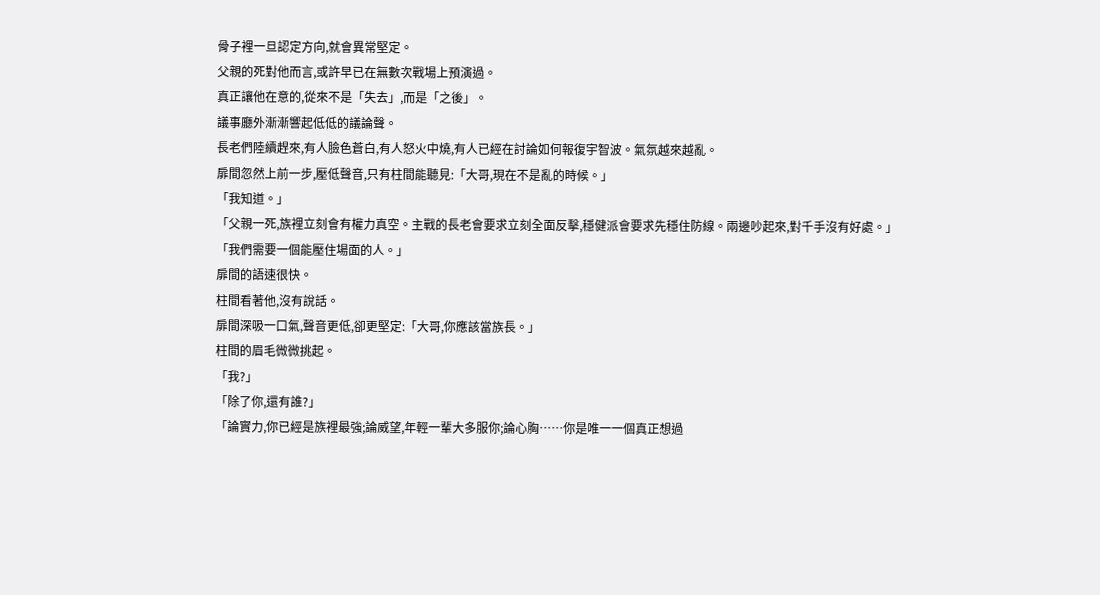骨子裡一旦認定方向,就會異常堅定。
父親的死對他而言,或許早已在無數次戰場上預演過。
真正讓他在意的,從來不是「失去」,而是「之後」。
議事廳外漸漸響起低低的議論聲。
長老們陸續趕來,有人臉色蒼白,有人怒火中燒,有人已經在討論如何報復宇智波。氣氛越來越亂。
扉間忽然上前一步,壓低聲音,只有柱間能聽見:「大哥,現在不是亂的時候。」
「我知道。」
「父親一死,族裡立刻會有權力真空。主戰的長老會要求立刻全面反擊,穩健派會要求先穩住防線。兩邊吵起來,對千手沒有好處。」
「我們需要一個能壓住場面的人。」
扉間的語速很快。
柱間看著他,沒有說話。
扉間深吸一口氣,聲音更低,卻更堅定:「大哥,你應該當族長。」
柱間的眉毛微微挑起。
「我?」
「除了你,還有誰?」
「論實力,你已經是族裡最強;論威望,年輕一輩大多服你;論心胸……你是唯一一個真正想過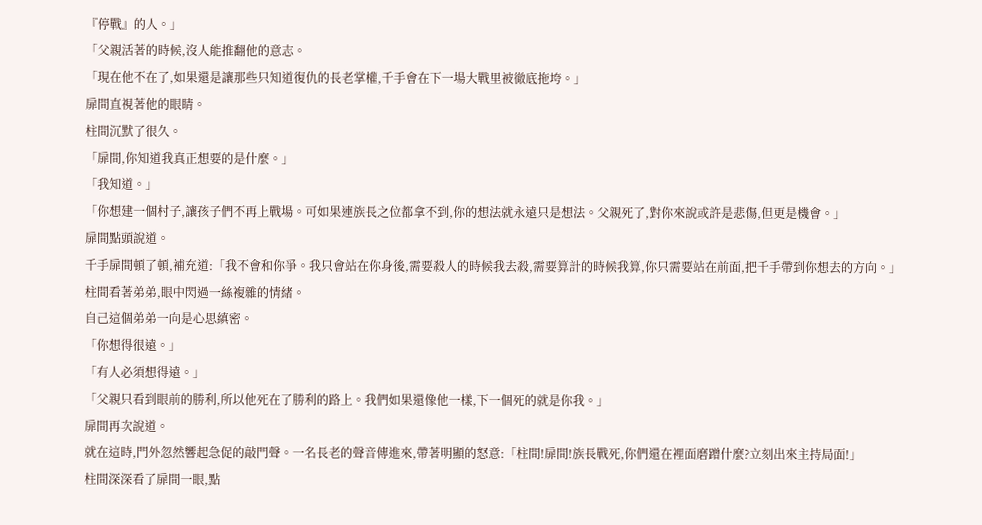『停戰』的人。」
「父親活著的時候,沒人能推翻他的意志。
「現在他不在了,如果還是讓那些只知道復仇的長老掌權,千手會在下一場大戰里被徹底拖垮。」
扉間直視著他的眼睛。
柱間沉默了很久。
「扉間,你知道我真正想要的是什麼。」
「我知道。」
「你想建一個村子,讓孩子們不再上戰場。可如果連族長之位都拿不到,你的想法就永遠只是想法。父親死了,對你來說或許是悲傷,但更是機會。」
扉間點頭說道。
千手扉間頓了頓,補充道:「我不會和你爭。我只會站在你身後,需要殺人的時候我去殺,需要算計的時候我算,你只需要站在前面,把千手帶到你想去的方向。」
柱間看著弟弟,眼中閃過一絲複雜的情緒。
自己這個弟弟一向是心思縝密。
「你想得很遠。」
「有人必須想得遠。」
「父親只看到眼前的勝利,所以他死在了勝利的路上。我們如果還像他一樣,下一個死的就是你我。」
扉間再次說道。
就在這時,門外忽然響起急促的敲門聲。一名長老的聲音傳進來,帶著明顯的怒意:「柱間!扉間!族長戰死,你們還在裡面磨蹭什麼?立刻出來主持局面!」
柱間深深看了扉間一眼,點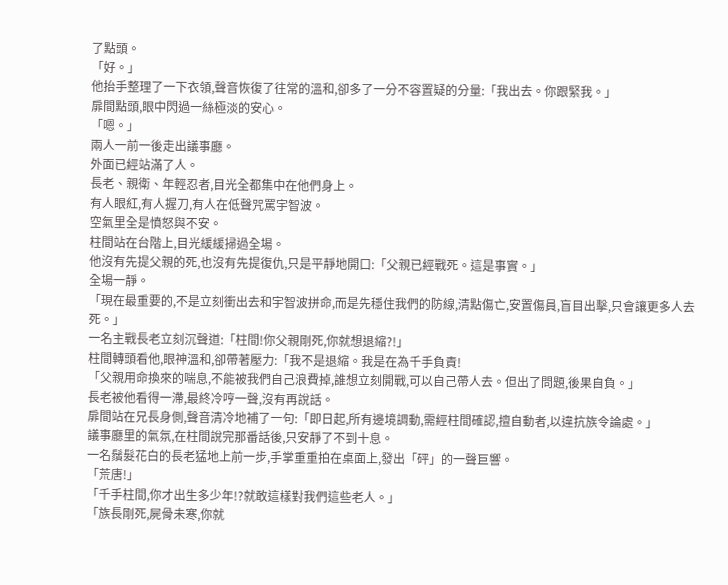了點頭。
「好。」
他抬手整理了一下衣領,聲音恢復了往常的溫和,卻多了一分不容置疑的分量:「我出去。你跟緊我。」
扉間點頭,眼中閃過一絲極淡的安心。
「嗯。」
兩人一前一後走出議事廳。
外面已經站滿了人。
長老、親衛、年輕忍者,目光全都集中在他們身上。
有人眼紅,有人握刀,有人在低聲咒罵宇智波。
空氣里全是憤怒與不安。
柱間站在台階上,目光緩緩掃過全場。
他沒有先提父親的死,也沒有先提復仇,只是平靜地開口:「父親已經戰死。這是事實。」
全場一靜。
「現在最重要的,不是立刻衝出去和宇智波拼命,而是先穩住我們的防線,清點傷亡,安置傷員,盲目出擊,只會讓更多人去死。」
一名主戰長老立刻沉聲道:「柱間!你父親剛死,你就想退縮?!」
柱間轉頭看他,眼神溫和,卻帶著壓力:「我不是退縮。我是在為千手負責!
「父親用命換來的喘息,不能被我們自己浪費掉,誰想立刻開戰,可以自己帶人去。但出了問題,後果自負。」
長老被他看得一滯,最終冷哼一聲,沒有再說話。
扉間站在兄長身側,聲音清冷地補了一句:「即日起,所有邊境調動,需經柱間確認,擅自動者,以違抗族令論處。」
議事廳里的氣氛,在柱間說完那番話後,只安靜了不到十息。
一名鬚髮花白的長老猛地上前一步,手掌重重拍在桌面上,發出「砰」的一聲巨響。
「荒唐!」
「千手柱間,你才出生多少年!?就敢這樣對我們這些老人。」
「族長剛死,屍骨未寒,你就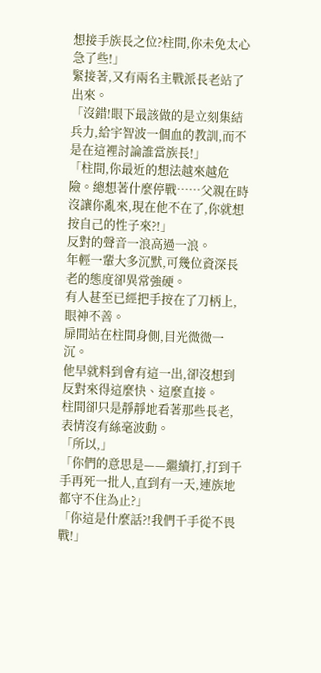想接手族長之位?柱間,你未免太心急了些!」
緊接著,又有兩名主戰派長老站了出來。
「沒錯!眼下最該做的是立刻集結兵力,給宇智波一個血的教訓,而不是在這裡討論誰當族長!」
「柱間,你最近的想法越來越危險。總想著什麼停戰……父親在時沒讓你亂來,現在他不在了,你就想按自己的性子來?!」
反對的聲音一浪高過一浪。
年輕一輩大多沉默,可幾位資深長老的態度卻異常強硬。
有人甚至已經把手按在了刀柄上,眼神不善。
扉間站在柱間身側,目光微微一沉。
他早就料到會有這一出,卻沒想到反對來得這麼快、這麼直接。
柱間卻只是靜靜地看著那些長老,表情沒有絲毫波動。
「所以,」
「你們的意思是——繼續打,打到千手再死一批人,直到有一天,連族地都守不住為止?」
「你這是什麼話?!我們千手從不畏戰!」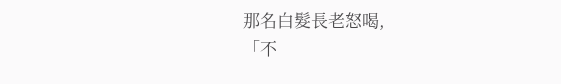那名白髮長老怒喝,
「不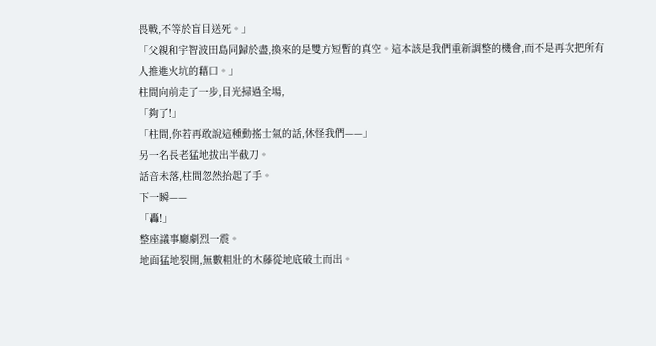畏戰,不等於盲目送死。」
「父親和宇智波田島同歸於盡,換來的是雙方短暫的真空。這本該是我們重新調整的機會,而不是再次把所有人推進火坑的藉口。」
柱間向前走了一步,目光掃過全場,
「夠了!」
「柱間,你若再敢說這種動搖士氣的話,休怪我們——」
另一名長老猛地拔出半截刀。
話音未落,柱間忽然抬起了手。
下一瞬——
「轟!」
整座議事廳劇烈一震。
地面猛地裂開,無數粗壯的木藤從地底破土而出。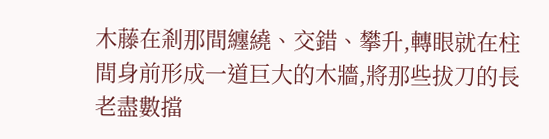木藤在剎那間纏繞、交錯、攀升,轉眼就在柱間身前形成一道巨大的木牆,將那些拔刀的長老盡數擋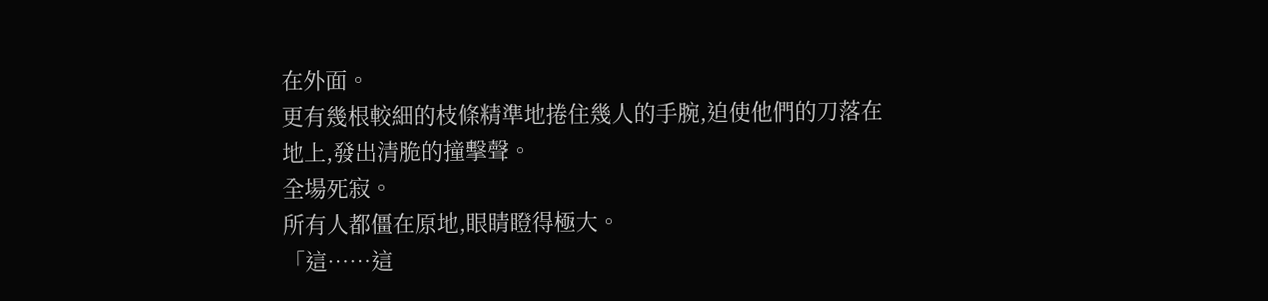在外面。
更有幾根較細的枝條精準地捲住幾人的手腕,迫使他們的刀落在地上,發出清脆的撞擊聲。
全場死寂。
所有人都僵在原地,眼睛瞪得極大。
「這……這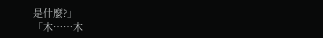是什麼?」
「木……木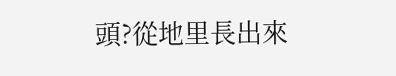頭?從地里長出來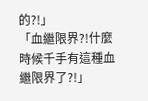的?!」
「血繼限界?!什麼時候千手有這種血繼限界了?!」